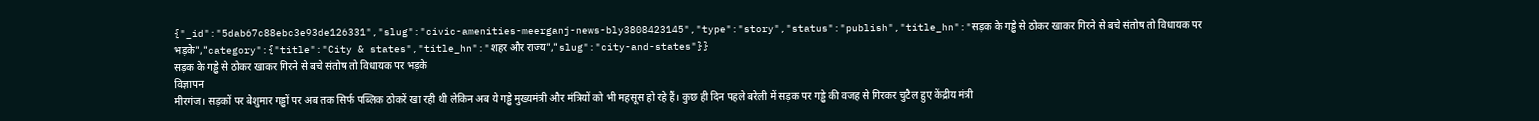{"_id":"5dab67c88ebc3e93de126331","slug":"civic-amenities-meerganj-news-bly3808423145","type":"story","status":"publish","title_hn":"सड़क के गड्ढे से ठोकर खाकर गिरने से बचे संतोष तो विधायक पर भड़के","category":{"title":"City & states","title_hn":"शहर और राज्य","slug":"city-and-states"}}
सड़क के गड्ढे से ठोकर खाकर गिरने से बचे संतोष तो विधायक पर भड़के
विज्ञापन
मीरगंज। सड़कों पर बेशुमार गड्ढों पर अब तक सिर्फ पब्लिक ठोकरें खा रही थी लेकिन अब ये गड्ढे मुख्यमंत्री और मंत्रियों को भी महसूस हो रहे हैं। कुछ ही दिन पहले बरेली में सड़क पर गड्ढे की वजह से गिरकर चुटैल हुए केंद्रीय मंत्री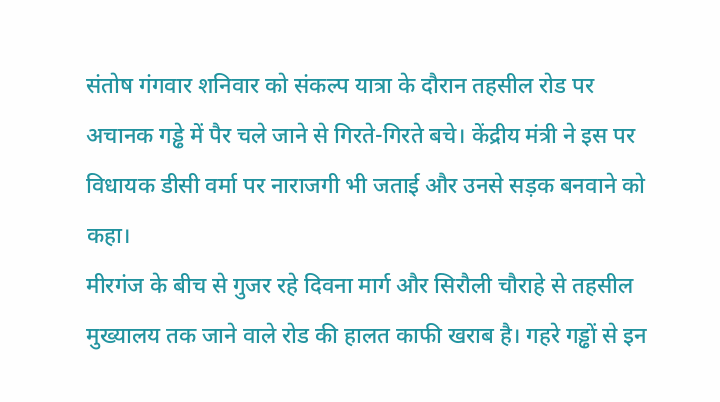संतोष गंगवार शनिवार को संकल्प यात्रा के दौरान तहसील रोड पर अचानक गड्ढे में पैर चले जाने से गिरते-गिरते बचे। केंद्रीय मंत्री ने इस पर विधायक डीसी वर्मा पर नाराजगी भी जताई और उनसे सड़क बनवाने को कहा।
मीरगंज के बीच से गुजर रहे दिवना मार्ग और सिरौली चौराहे से तहसील मुख्यालय तक जाने वाले रोड की हालत काफी खराब है। गहरे गड्ढों से इन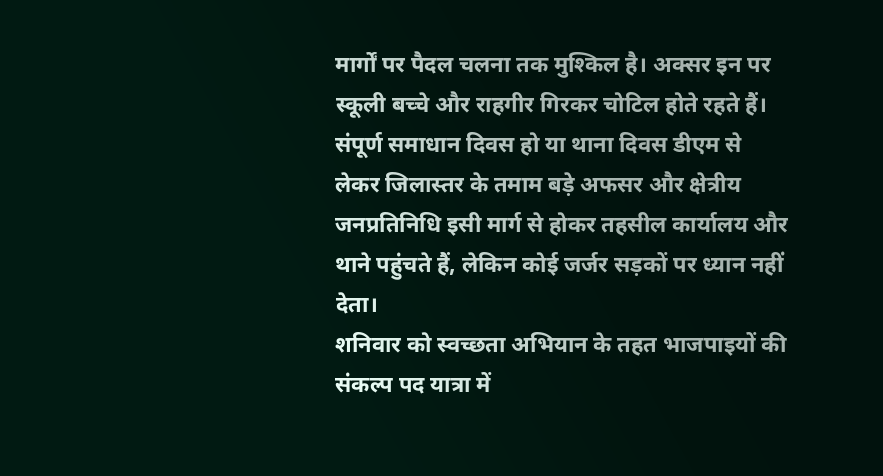मार्गों पर पैदल चलना तक मुश्किल है। अक्सर इन पर स्कूली बच्चे और राहगीर गिरकर चोटिल होते रहते हैं। संपूर्ण समाधान दिवस हो या थाना दिवस डीएम से लेकर जिलास्तर के तमाम बड़े अफसर और क्षेत्रीय जनप्रतिनिधि इसी मार्ग से होकर तहसील कार्यालय और थाने पहुंचते हैं, लेकिन कोई जर्जर सड़कों पर ध्यान नहीं देता।
शनिवार को स्वच्छता अभियान के तहत भाजपाइयों की संकल्प पद यात्रा में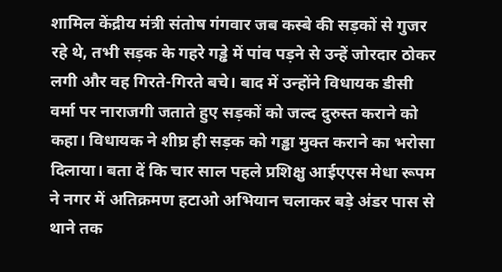शामिल केंद्रीय मंत्री संतोष गंगवार जब कस्बे की सड़कों से गुजर रहे थे, तभी सड़क के गहरे गड्ढे में पांव पड़ने से उन्हें जोरदार ठोकर लगी और वह गिरते-गिरते बचे। बाद में उन्होंने विधायक डीसी वर्मा पर नाराजगी जताते हुए सड़कों को जल्द दुरुस्त कराने को कहा। विधायक ने शीघ्र ही सड़क को गड्ढा मुक्त कराने का भरोसा दिलाया। बता दें कि चार साल पहले प्रशिक्षु आईएएस मेधा रूपम ने नगर में अतिक्रमण हटाओ अभियान चलाकर बड़े अंडर पास से थाने तक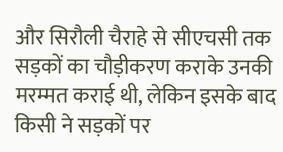और सिरौली चैराहे से सीएचसी तक सड़कों का चौड़ीकरण कराके उनकी मरम्मत कराई थी, लेकिन इसके बाद किसी ने सड़कों पर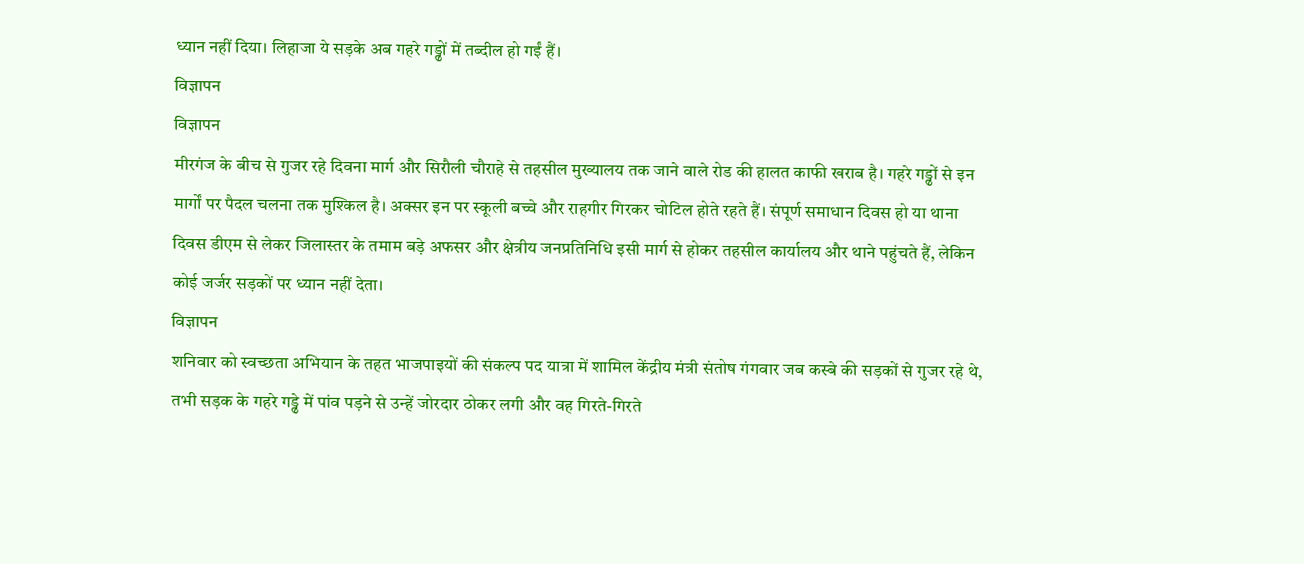ध्यान नहीं दिया। लिहाजा ये सड़के अब गहरे गड्ढों में तब्दील हो गईं हैं।
विज्ञापन
विज्ञापन
मीरगंज के बीच से गुजर रहे दिवना मार्ग और सिरौली चौराहे से तहसील मुख्यालय तक जाने वाले रोड की हालत काफी खराब है। गहरे गड्ढों से इन मार्गों पर पैदल चलना तक मुश्किल है। अक्सर इन पर स्कूली बच्चे और राहगीर गिरकर चोटिल होते रहते हैं। संपूर्ण समाधान दिवस हो या थाना दिवस डीएम से लेकर जिलास्तर के तमाम बड़े अफसर और क्षेत्रीय जनप्रतिनिधि इसी मार्ग से होकर तहसील कार्यालय और थाने पहुंचते हैं, लेकिन कोई जर्जर सड़कों पर ध्यान नहीं देता।
विज्ञापन
शनिवार को स्वच्छता अभियान के तहत भाजपाइयों की संकल्प पद यात्रा में शामिल केंद्रीय मंत्री संतोष गंगवार जब कस्बे की सड़कों से गुजर रहे थे, तभी सड़क के गहरे गड्ढे में पांव पड़ने से उन्हें जोरदार ठोकर लगी और वह गिरते-गिरते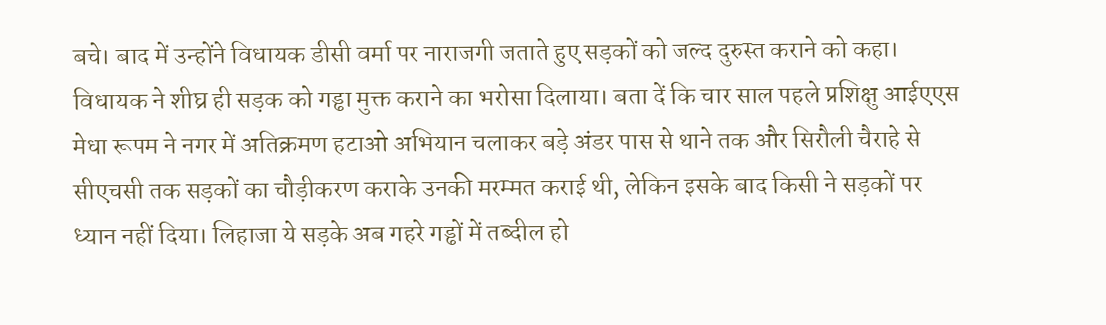बचे। बाद में उन्होंने विधायक डीसी वर्मा पर नाराजगी जताते हुए सड़कों को जल्द दुरुस्त कराने को कहा। विधायक ने शीघ्र ही सड़क को गड्ढा मुक्त कराने का भरोसा दिलाया। बता दें कि चार साल पहले प्रशिक्षु आईएएस मेधा रूपम ने नगर में अतिक्रमण हटाओ अभियान चलाकर बड़े अंडर पास से थाने तक और सिरौली चैराहे से सीएचसी तक सड़कों का चौड़ीकरण कराके उनकी मरम्मत कराई थी, लेकिन इसके बाद किसी ने सड़कों पर ध्यान नहीं दिया। लिहाजा ये सड़के अब गहरे गड्ढों में तब्दील हो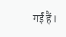गईं हैं।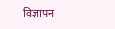विज्ञापन